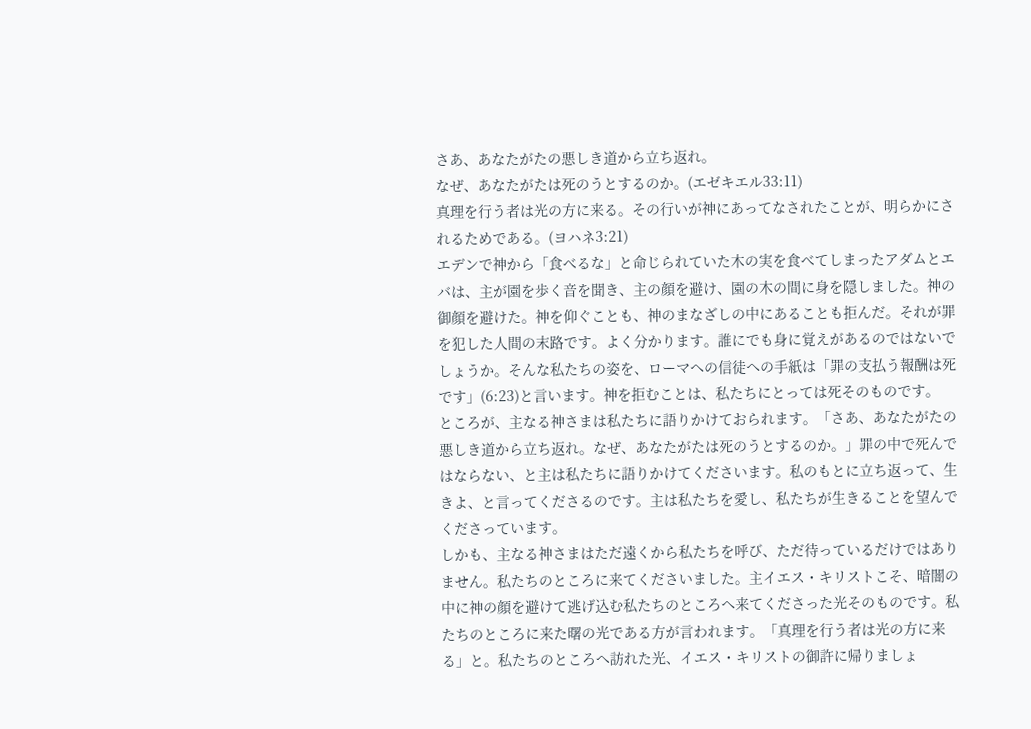さあ、あなたがたの悪しき道から立ち返れ。
なぜ、あなたがたは死のうとするのか。(エゼキエル33:11)
真理を行う者は光の方に来る。その行いが神にあってなされたことが、明らかにされるためである。(ヨハネ3:21)
エデンで神から「食べるな」と命じられていた木の実を食べてしまったアダムとエバは、主が園を歩く音を聞き、主の顔を避け、園の木の間に身を隠しました。神の御顔を避けた。神を仰ぐことも、神のまなざしの中にあることも拒んだ。それが罪を犯した人間の末路です。よく分かります。誰にでも身に覚えがあるのではないでしょうか。そんな私たちの姿を、ローマへの信徒への手紙は「罪の支払う報酬は死です」(6:23)と言います。神を拒むことは、私たちにとっては死そのものです。
ところが、主なる神さまは私たちに語りかけておられます。「さあ、あなたがたの悪しき道から立ち返れ。なぜ、あなたがたは死のうとするのか。」罪の中で死んではならない、と主は私たちに語りかけてくださいます。私のもとに立ち返って、生きよ、と言ってくださるのです。主は私たちを愛し、私たちが生きることを望んでくださっています。
しかも、主なる神さまはただ遠くから私たちを呼び、ただ待っているだけではありません。私たちのところに来てくださいました。主イエス・キリストこそ、暗闇の中に神の顔を避けて逃げ込む私たちのところへ来てくださった光そのものです。私たちのところに来た曙の光である方が言われます。「真理を行う者は光の方に来る」と。私たちのところへ訪れた光、イエス・キリストの御許に帰りましょ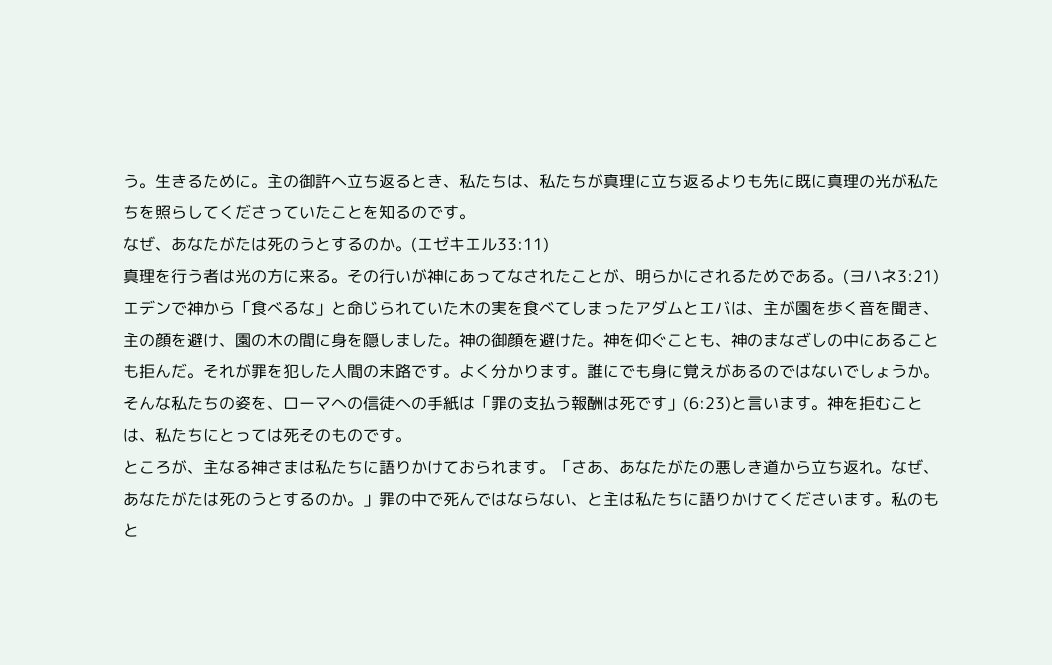う。生きるために。主の御許へ立ち返るとき、私たちは、私たちが真理に立ち返るよりも先に既に真理の光が私たちを照らしてくださっていたことを知るのです。
なぜ、あなたがたは死のうとするのか。(エゼキエル33:11)
真理を行う者は光の方に来る。その行いが神にあってなされたことが、明らかにされるためである。(ヨハネ3:21)
エデンで神から「食べるな」と命じられていた木の実を食べてしまったアダムとエバは、主が園を歩く音を聞き、主の顔を避け、園の木の間に身を隠しました。神の御顔を避けた。神を仰ぐことも、神のまなざしの中にあることも拒んだ。それが罪を犯した人間の末路です。よく分かります。誰にでも身に覚えがあるのではないでしょうか。そんな私たちの姿を、ローマへの信徒への手紙は「罪の支払う報酬は死です」(6:23)と言います。神を拒むことは、私たちにとっては死そのものです。
ところが、主なる神さまは私たちに語りかけておられます。「さあ、あなたがたの悪しき道から立ち返れ。なぜ、あなたがたは死のうとするのか。」罪の中で死んではならない、と主は私たちに語りかけてくださいます。私のもと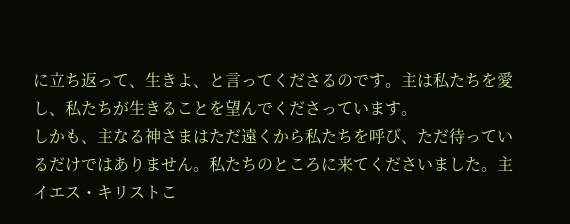に立ち返って、生きよ、と言ってくださるのです。主は私たちを愛し、私たちが生きることを望んでくださっています。
しかも、主なる神さまはただ遠くから私たちを呼び、ただ待っているだけではありません。私たちのところに来てくださいました。主イエス・キリストこ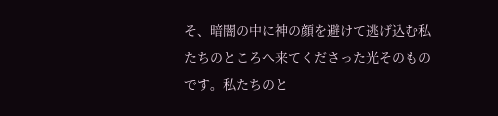そ、暗闇の中に神の顔を避けて逃げ込む私たちのところへ来てくださった光そのものです。私たちのと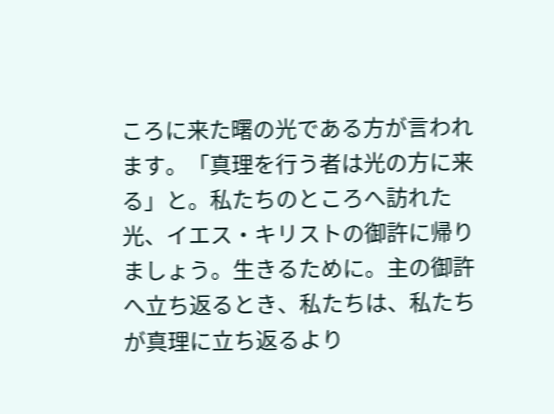ころに来た曙の光である方が言われます。「真理を行う者は光の方に来る」と。私たちのところへ訪れた光、イエス・キリストの御許に帰りましょう。生きるために。主の御許へ立ち返るとき、私たちは、私たちが真理に立ち返るより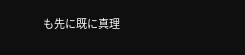も先に既に真理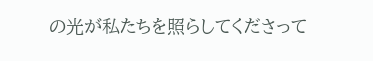の光が私たちを照らしてくださって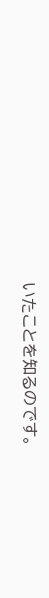いたことを知るのです。